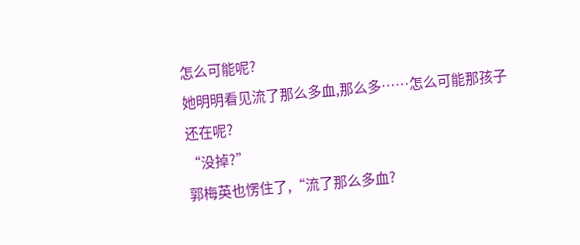怎么可能呢?
她明明看见流了那么多血,那么多……怎么可能那孩子还在呢?
“没掉?”
郭梅英也愣住了,“流了那么多血?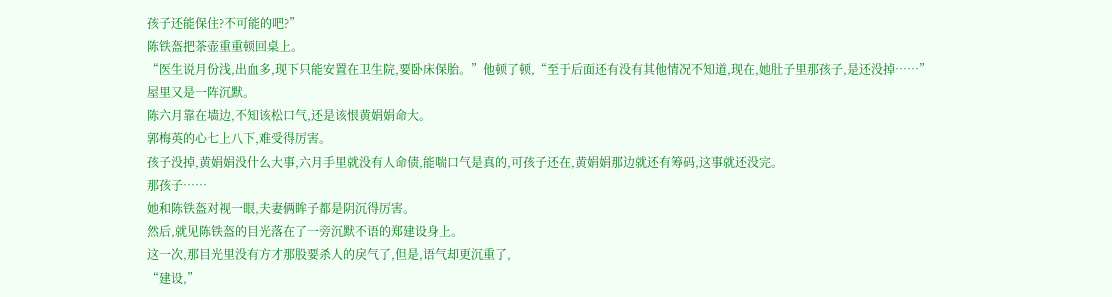孩子还能保住?不可能的吧?”
陈铁盔把茶壶重重顿回桌上。
“医生说月份浅,出血多,现下只能安置在卫生院,要卧床保胎。”他顿了顿,“至于后面还有没有其他情况不知道,现在,她肚子里那孩子,是还没掉……”
屋里又是一阵沉默。
陈六月靠在墙边,不知该松口气,还是该恨黄娟娟命大。
郭梅英的心七上八下,难受得厉害。
孩子没掉,黄娟娟没什么大事,六月手里就没有人命债,能喘口气是真的,可孩子还在,黄娟娟那边就还有筹码,这事就还没完。
那孩子……
她和陈铁盔对视一眼,夫妻俩眸子都是阴沉得厉害。
然后,就见陈铁盔的目光落在了一旁沉默不语的郑建设身上。
这一次,那目光里没有方才那股要杀人的戾气了,但是,语气却更沉重了,
“建设,”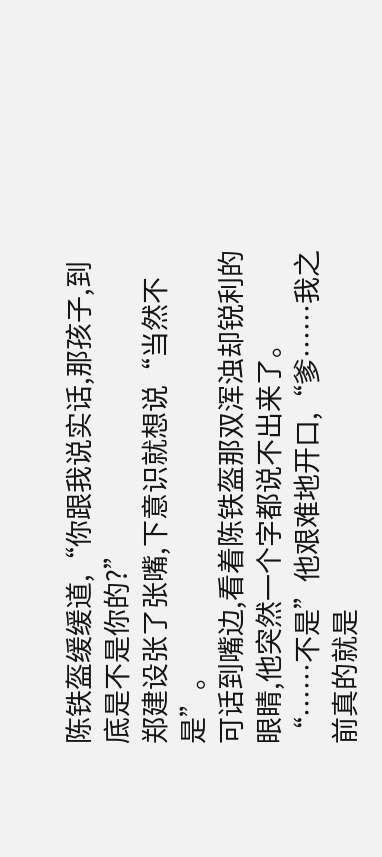陈铁盔缓缓道,“你跟我说实话,那孩子,到底是不是你的?”
郑建设张了张嘴,下意识就想说“当然不是”。
可话到嘴边,看着陈铁盔那双浑浊却锐利的眼睛,他突然一个字都说不出来了。
“……不是”他艰难地开口,“爹……我之前真的就是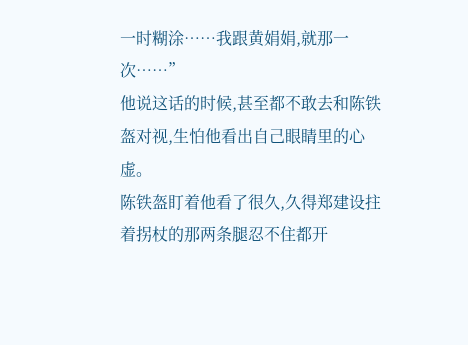一时糊涂……我跟黄娟娟,就那一次……”
他说这话的时候,甚至都不敢去和陈铁盔对视,生怕他看出自己眼睛里的心虚。
陈铁盔盯着他看了很久,久得郑建设拄着拐杖的那两条腿忍不住都开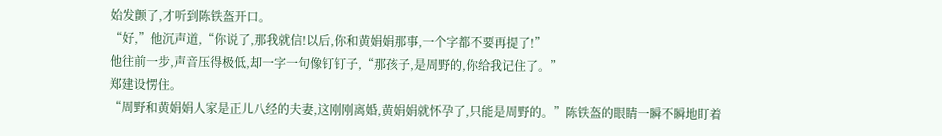始发颤了,才听到陈铁盔开口。
“好,”他沉声道,“你说了,那我就信!以后,你和黄娟娟那事,一个字都不要再提了!”
他往前一步,声音压得极低,却一字一句像钉钉子,“那孩子,是周野的,你给我记住了。”
郑建设愣住。
“周野和黄娟娟人家是正儿八经的夫妻,这刚刚离婚,黄娟娟就怀孕了,只能是周野的。”陈铁盔的眼睛一瞬不瞬地盯着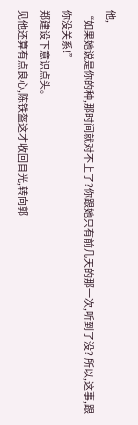他,
“如果她说是你的种,那时间就对不上了?你跟她只有前几天的那一次,听到了没? 所以,这事,跟你没关系!”
郑建设下意识点头。
见他还算有点良心,陈铁盔这才收回目光,转向郭